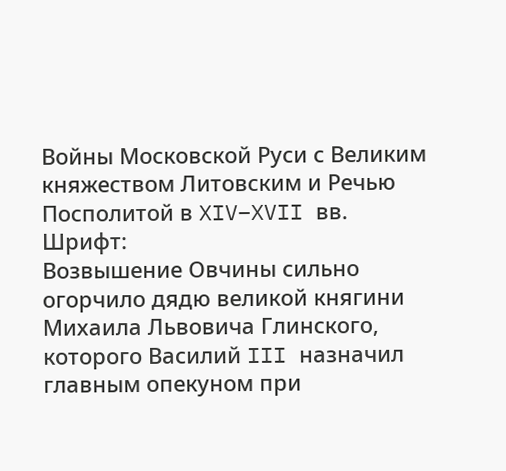Войны Московской Руси с Великим княжеством Литовским и Речью Посполитой в XIV–XVII вв.
Шрифт:
Возвышение Овчины сильно огорчило дядю великой княгини Михаила Львовича Глинского, которого Василий III назначил главным опекуном при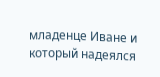младенце Иване и который надеялся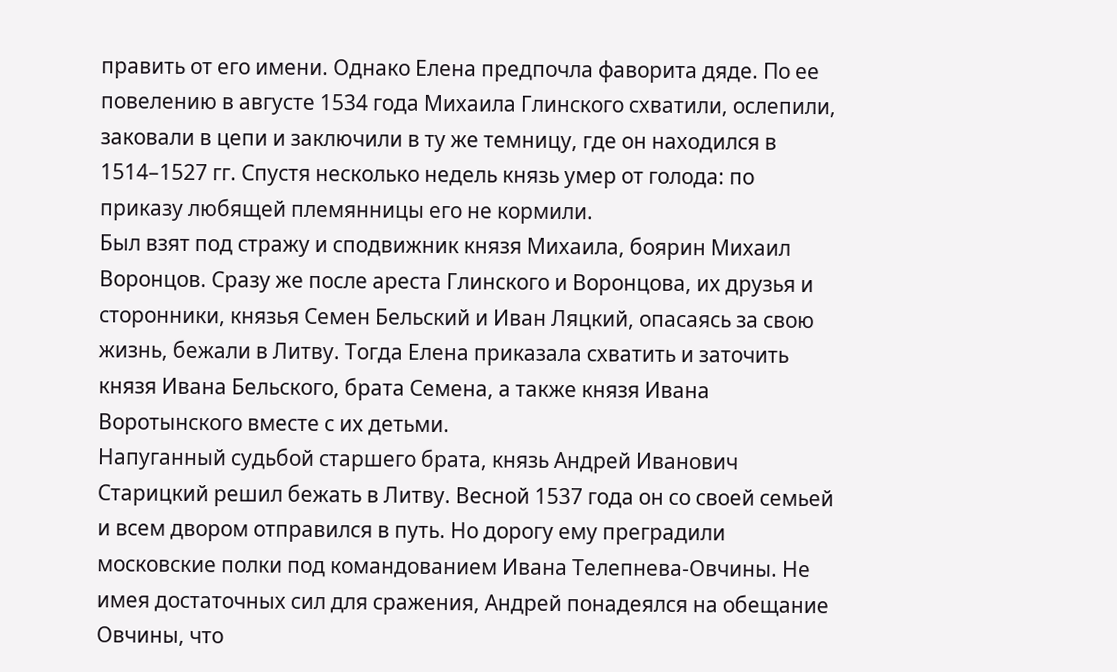править от его имени. Однако Елена предпочла фаворита дяде. По ее повелению в августе 1534 года Михаила Глинского схватили, ослепили, заковали в цепи и заключили в ту же темницу, где он находился в 1514–1527 гг. Спустя несколько недель князь умер от голода: по приказу любящей племянницы его не кормили.
Был взят под стражу и сподвижник князя Михаила, боярин Михаил Воронцов. Сразу же после ареста Глинского и Воронцова, их друзья и сторонники, князья Семен Бельский и Иван Ляцкий, опасаясь за свою жизнь, бежали в Литву. Тогда Елена приказала схватить и заточить князя Ивана Бельского, брата Семена, а также князя Ивана Воротынского вместе с их детьми.
Напуганный судьбой старшего брата, князь Андрей Иванович Старицкий решил бежать в Литву. Весной 1537 года он со своей семьей и всем двором отправился в путь. Но дорогу ему преградили московские полки под командованием Ивана Телепнева-Овчины. Не имея достаточных сил для сражения, Андрей понадеялся на обещание Овчины, что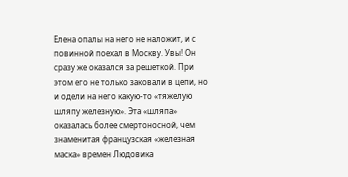Елена опалы на него не наложит, и с повинной поехал в Москву. Увы! Он сразу же оказался за решеткой. При этом его не только заковали в цепи, но и одели на него какую-то «тяжелую шляпу железную». Эта «шляпа» оказалась более смертоносной, чем знаменитая французская «железная маска» времен Людовика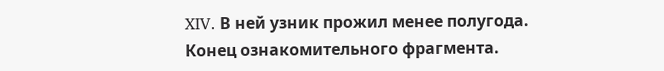XIV. В ней узник прожил менее полугода.
Конец ознакомительного фрагмента.